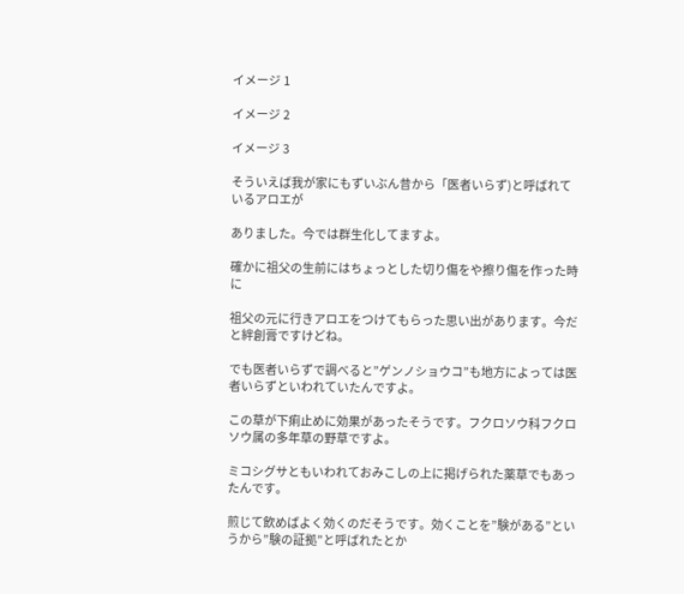イメージ 1

イメージ 2

イメージ 3

そういえば我が家にもずいぶん昔から「医者いらず)と呼ばれているアロエが

ありました。今では群生化してますよ。

確かに祖父の生前にはちょっとした切り傷をや擦り傷を作った時に

祖父の元に行きアロエをつけてもらった思い出があります。今だと絆創膏ですけどね。

でも医者いらずで調べると”ゲンノショウコ”も地方によっては医者いらずといわれていたんですよ。

この草が下痢止めに効果があったそうです。フクロソウ科フクロソウ属の多年草の野草ですよ。

ミコシグサともいわれておみこしの上に掲げられた薬草でもあったんです。

煎じて飲めばよく効くのだそうです。効くことを”験がある”というから”験の証拠”と呼ばれたとか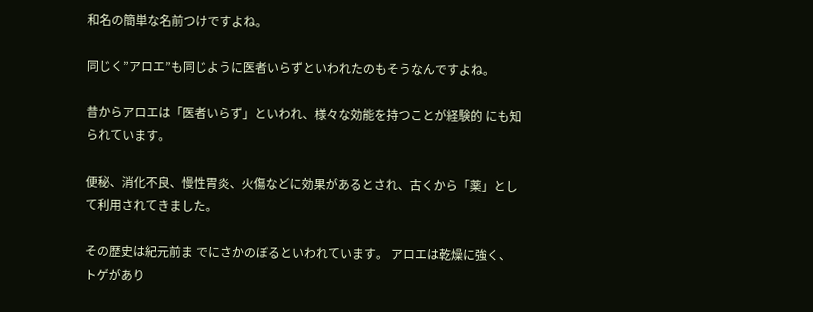和名の簡単な名前つけですよね。

同じく”アロエ”も同じように医者いらずといわれたのもそうなんですよね。

昔からアロエは「医者いらず」といわれ、様々な効能を持つことが経験的 にも知られています。

便秘、消化不良、慢性胃炎、火傷などに効果があるとされ、古くから「薬」として利用されてきました。

その歴史は紀元前ま でにさかのぼるといわれています。 アロエは乾燥に強く、トゲがあり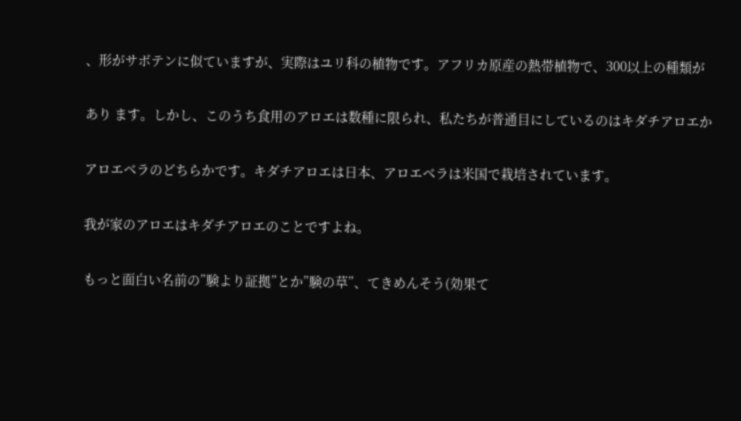、形がサボテンに似ていますが、実際はユリ科の植物です。アフリカ原産の熱帯植物で、300以上の種類が

あり ます。しかし、このうち食用のアロエは数種に限られ、私たちが普通目にしているのはキダチアロエか

アロエベラのどちらかです。キダチアロエは日本、アロエベラは米国で栽培されています。

我が家のアロエはキダチアロエのことですよね。

もっと面白い名前の”験より証拠”とか”験の草”、てきめんそう(効果て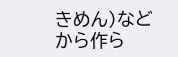きめん)などから作ら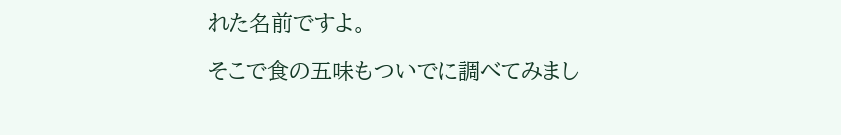れた名前ですよ。

そこで食の五味もついでに調べてみまし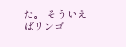た。 そういえばリンゴ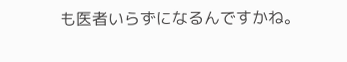も医者いらずになるんですかね。